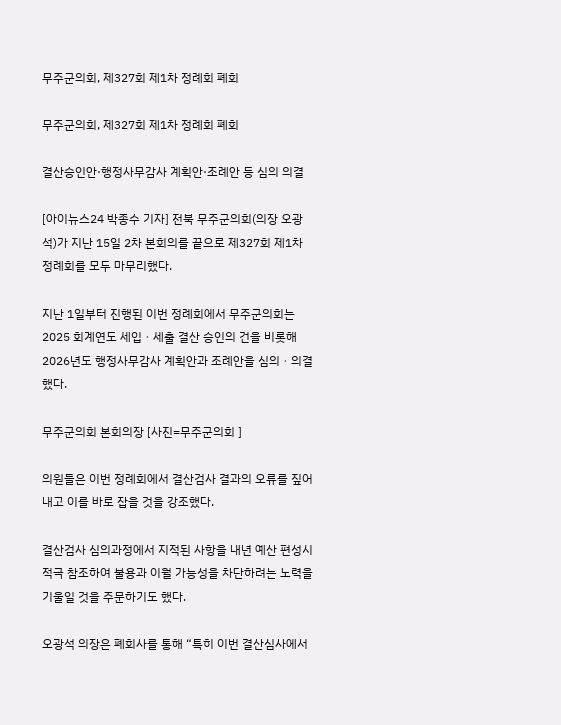무주군의회, 제327회 제1차 정례회 폐회

무주군의회, 제327회 제1차 정례회 폐회

결산승인안·행정사무감사 계획안·조례안 등 심의 의결

[아이뉴스24 박종수 기자] 전북 무주군의회(의장 오광석)가 지난 15일 2차 본회의를 끝으로 제327회 제1차 정례회를 모두 마무리했다.

지난 1일부터 진행된 이번 정례회에서 무주군의회는 2025 회계연도 세입ㆍ세출 결산 승인의 건을 비롯해 2026년도 행정사무감사 계획안과 조례안을 심의ㆍ의결했다.

무주군의회 본회의장 [사진=무주군의회 ]

의원들은 이번 정례회에서 결산검사 결과의 오류를 짚어내고 이를 바로 잡을 것을 강조했다.

결산검사 심의과정에서 지적된 사항을 내년 예산 편성시 적극 참조하여 불용과 이월 가능성을 차단하려는 노력을 기울일 것을 주문하기도 했다.

오광석 의장은 폐회사를 통해 “특히 이번 결산심사에서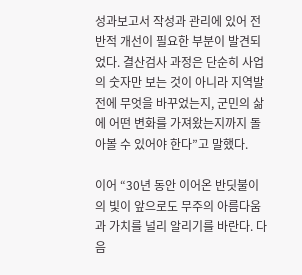성과보고서 작성과 관리에 있어 전반적 개선이 필요한 부분이 발견되었다. 결산검사 과정은 단순히 사업의 숫자만 보는 것이 아니라 지역발전에 무엇을 바꾸었는지, 군민의 삶에 어떤 변화를 가져왔는지까지 돌아볼 수 있어야 한다”고 말했다.

이어 “30년 동안 이어온 반딧불이의 빛이 앞으로도 무주의 아름다움과 가치를 널리 알리기를 바란다. 다음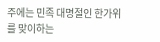주에는 민족 대명절인 한가위를 맞이하는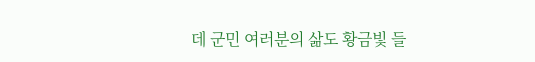데 군민 여러분의 삶도 황금빛 들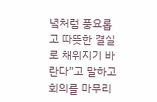녘처럼 풍요롭고 따뜻한 결실로 채위지기 바란다”고 말하고 회의를 마무리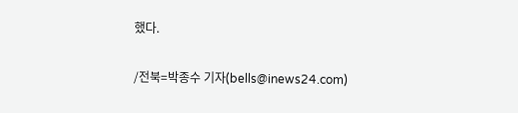했다.

/전북=박종수 기자(bells@inews24.com)